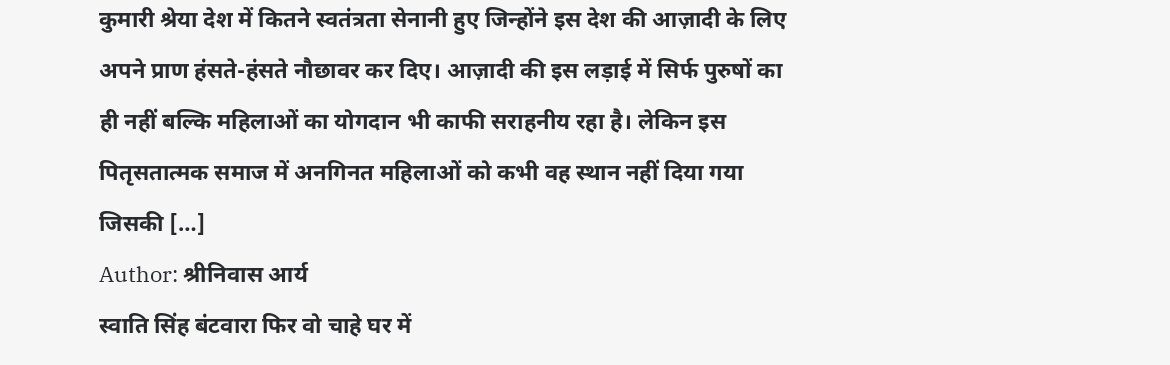कुमारी श्रेया देश में कितने स्वतंत्रता सेनानी हुए जिन्होंने इस देश की आज़ादी के लिए अपने प्राण हंसते-हंसते नौछावर कर दिए। आज़ादी की इस लड़ाई में सिर्फ पुरुषों का ही नहीं बल्कि महिलाओं का योगदान भी काफी सराहनीय रहा है। लेकिन इस पितृसतात्मक समाज में अनगिनत महिलाओं को कभी वह स्थान नहीं दिया गया जिसकी […]
Author: श्रीनिवास आर्य
स्वाति सिंह बंटवारा फिर वो चाहे घर में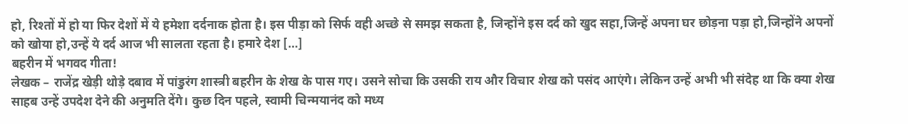हो, रिश्तों में हो या फिर देशों में ये हमेशा दर्दनाक होता है। इस पीड़ा को सिर्फ वही अच्छे से समझ सकता है, जिन्होंने इस दर्द को खुद सहा,जिन्हें अपना घर छोड़ना पड़ा हो,जिन्होंने अपनों को खोया हो,उन्हें ये दर्द आज भी सालता रहता है। हमारे देश […]
बहरीन में भगवद गीता!
लेखक – राजेंद्र खेड़ी थोड़े दबाव में पांडुरंग शास्त्री बहरीन के शेख के पास गए। उसने सोचा कि उसकी राय और विचार शेख को पसंद आएंगे। लेकिन उन्हें अभी भी संदेह था कि क्या शेख साहब उन्हें उपदेश देने की अनुमति देंगे। कुछ दिन पहले, स्वामी चिन्मयानंद को मध्य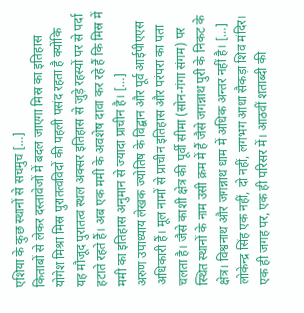एशिया के कुछ स्थानों से सचमुच […]
किताबों से लेकर दस्तावेजों में बदल जाएगा मिस्र का इतिहास योगेश मिश्रा मिस्र पुरातत्वविदों की पहली पसंद रहता है क्योंकि यह मौजूद पुरातत्व स्थल अक्सर इतिहास से जुड़े रहस्यों पर से पर्दा हटाते रहते हैं। अब एक ममी के अवशेष दावा कर रहे हैं कि मिस्र में ममी का इतिहास अनुमान से ज्यादा प्राचीन है। […]
अरुण उपाध्याय लेखक ज्योतिष के विद्बान और पूर्व आईपीएएस अधिकारी हैं। मूल नामों से प्राचीन इतिहास और परंपरा का पता चलता है। जैसे काशी क्षेत्र की पूर्वी सीमा (सोन-गंगा संगम) पर स्थित स्थानों के नाम उसी क्रम में हैं जैसे जगन्नाथ पुरी के निकट के क्षेत्र। विश्वनाथ और जगन्नाथ धाम में अधिक अन्तर नहीं है। […]
लोकेन्द्र सिंह एक नहीं, दो नहीं, लगभग आधा सैकड़ा शिव मंदिर। एक ही जगह पर, एक ही परिसर में। आठवीं शताब्दी की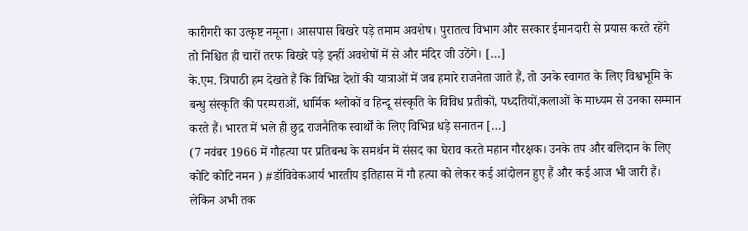कारीगरी का उत्कृष्ट नमूना। आसपास बिखरे पड़े तमाम अवशेष। पुरातत्व विभाग और सरकार ईमानदारी से प्रयास करते रहेंगे तो निश्चित ही चारों तरफ बिखरे पड़े इन्हीं अवशेषों में से और मंदिर जी उठेंगे। […]
के.एम. त्रिपाठी हम देखते हैं कि विभिन्न देशों की यात्राओं में जब हमारे राजनेता जाते हैं, तो उनके स्वागत के लिए विश्वभूमि के बन्धु संस्कृति की परम्पराओं, धार्मिक श्लोकों व हिन्दू संस्कृति के विविध प्रतीकों, पध्दतियों,कलाओं के माध्यम से उनका सम्मान करते हैं। भारत में भले ही छुद्र राजनैतिक स्वार्थों के लिए विभिन्न धड़े सनातन […]
(7 नवंबर 1966 में गौहत्या पर प्रतिबन्ध के समर्थन में संसद का घेराव करते महान गौरक्षक। उनके तप और बलिदान के लिए कोटि कोटि नमन ) #डॉविवेकआर्य भारतीय इतिहास में गौ हत्या को लेकर कई आंदोलन हुए हैं और कई आज भी जारी हैं। लेकिन अभी तक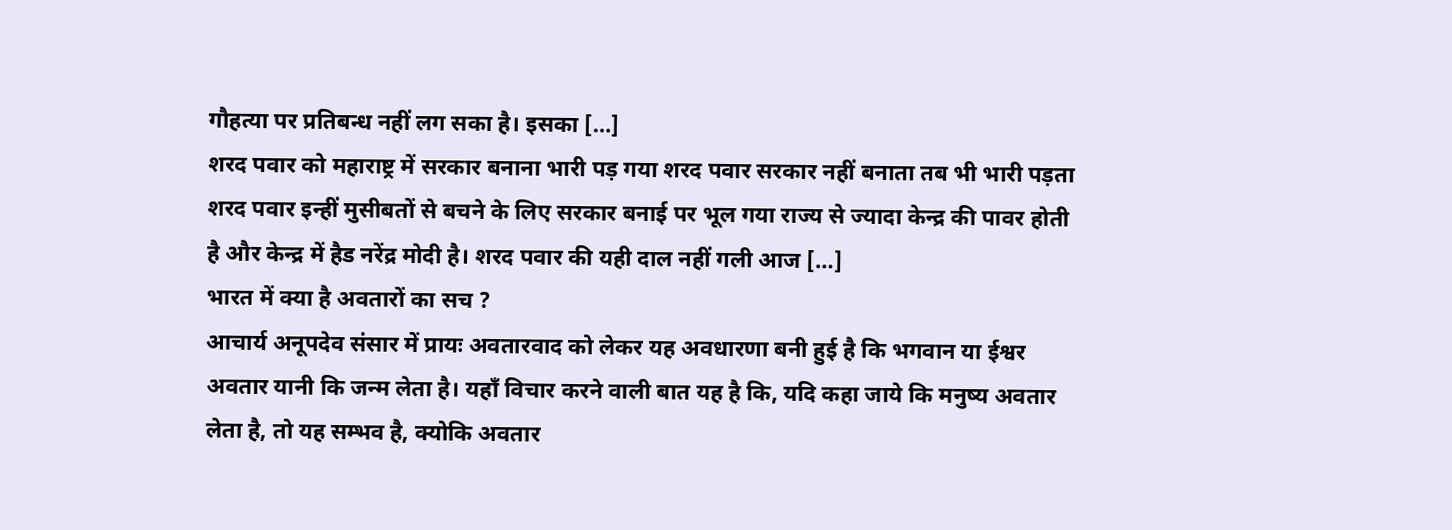गौहत्या पर प्रतिबन्ध नहीं लग सका है। इसका […]
शरद पवार को महाराष्ट्र में सरकार बनाना भारी पड़ गया शरद पवार सरकार नहीं बनाता तब भी भारी पड़ता शरद पवार इन्हीं मुसीबतों से बचने के लिए सरकार बनाई पर भूल गया राज्य से ज्यादा केन्द्र की पावर होती है और केन्द्र में हैड नरेंद्र मोदी है। शरद पवार की यही दाल नहीं गली आज […]
भारत में क्या है अवतारों का सच ?
आचार्य अनूपदेव संसार में प्रायः अवतारवाद को लेकर यह अवधारणा बनी हुई है कि भगवान या ईश्वर अवतार यानी कि जन्म लेता है। यहाँ विचार करने वाली बात यह है कि, यदि कहा जाये कि मनुष्य अवतार लेता है, तो यह सम्भव है, क्योकि अवतार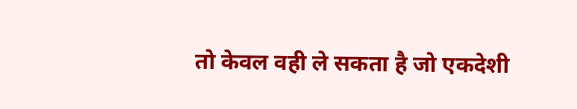तो केवल वही ले सकता है जो एकदेशी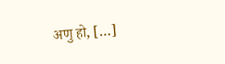अणु हो, […]